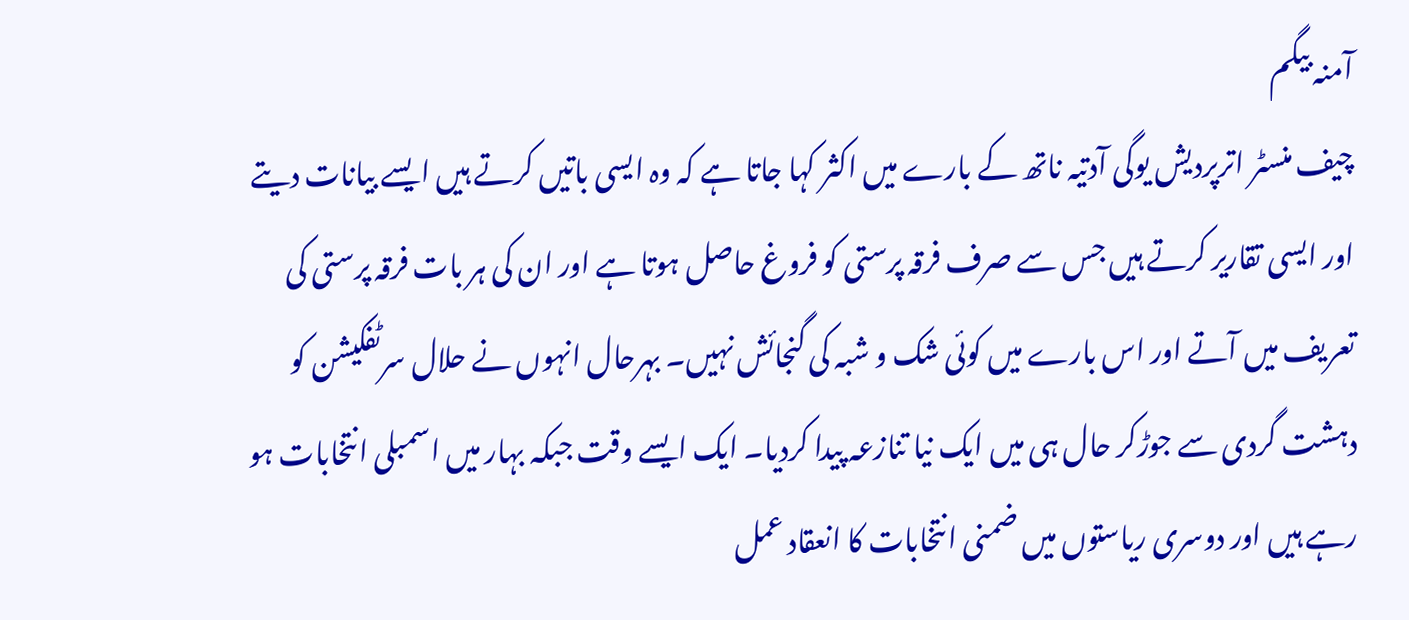آمنہ بیگم
چیف منسٹر اترپردیش یوگی آدتیہ ناتھ کے بارے میں اکثر کہا جاتا ہے کہ وہ ایسی باتیں کرتے ہیں ایسے بیانات دیتے اور ایسی تقاریر کرتے ہیں جس سے صرف فرقہ پرستی کو فروغ حاصل ہوتا ہے اور ان کی ہر بات فرقہ پرستی کی تعریف میں آتے اور اس بارے میں کوئی شک و شبہ کی گنجائش نہیں۔ بہرحال انہوں نے حلال سرٹفکیشن کو دہشت گردی سے جوڑکر حال ہی میں ایک نیا تنازعہ پیدا کردیا۔ ایک ایسے وقت جبکہ بہار میں اسمبلی انتخابات ہو رہے ہیں اور دوسری ریاستوں میں ضمنی انتخابات کا انعقاد عمل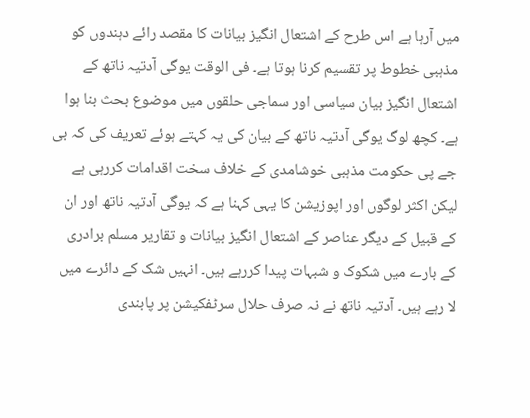میں آرہا ہے اس طرح کے اشتعال انگیز بیانات کا مقصد رائے دہندوں کو مذہبی خطوط پر تقسیم کرنا ہوتا ہے۔ فی الوقت یوگی آدتیہ ناتھ کے اشتعال انگیز بیان سیاسی اور سماجی حلقوں میں موضوع بحث بنا ہوا ہے۔ کچھ لوگ یوگی آدتیہ ناتھ کے بیان کی یہ کہتے ہوئے تعریف کی کہ بی جے پی حکومت مذہبی خوشامدی کے خلاف سخت اقدامات کررہی ہے لیکن اکثر لوگوں اور اپوزیشن کا یہی کہنا ہے کہ یوگی آدتیہ ناتھ اور ان کے قبیل کے دیگر عناصر کے اشتعال انگیز بیانات و تقاریر مسلم برادری کے بارے میں شکوک و شبہات پیدا کررہے ہیں۔ انہیں شک کے دائرے میں لا رہے ہیں۔ آدتیہ ناتھ نے نہ صرف حلال سرٹفکیشن پر پابندی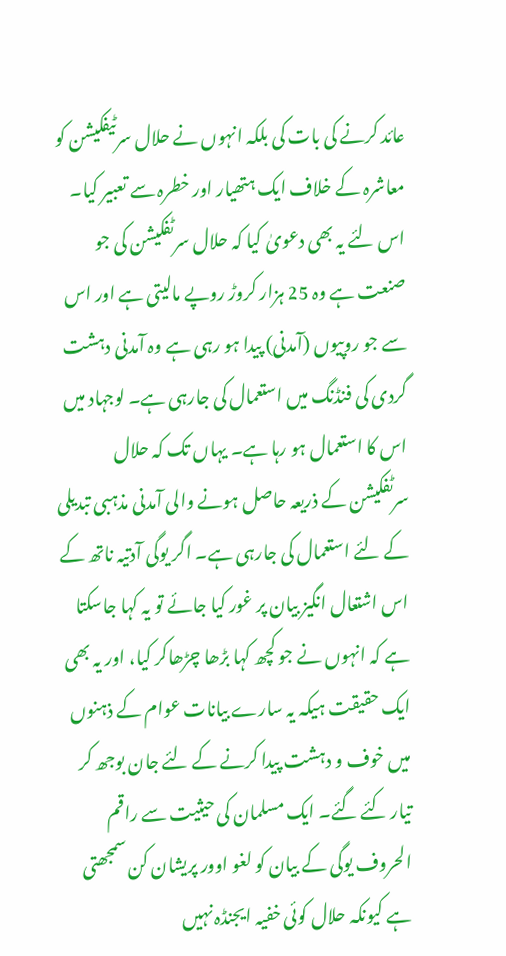عائد کرنے کی بات کی بلکہ انہوں نے حلال سرٹیفکیشن کو معاشرہ کے خلاف ایک ہتھیار اور خطرہ سے تعبیر کیا۔ اس لئے یہ بھی دعویٰ کیا کہ حلال سرٹفکیشن کی جو صنعت ہے وہ 25 ہزار کروڑ روپے مالیتی ہے اور اس سے جو روپیوں (آمدنی) پیدا ہو رہی ہے وہ آمدنی دہشت گردی کی فنڈنگ میں استعمال کی جارہی ہے۔ لوجہاد میں اس کا استعمال ہو رہا ہے۔ یہاں تک کہ حلال سرٹفکیشن کے ذریعہ حاصل ہونے والی آمدنی مذہبی تبدیلی کے لئے استعمال کی جارہی ہے۔ اگر یوگی آدتیہ ناتھ کے اس اشتعال انگیز بیان پر غور کیا جائے تو یہ کہا جاسکتا ہے کہ انہوں نے جو کچھ کہا بڑھا چڑھاکر کیا، اور یہ بھی ایک حقیقت ہیکہ یہ سارے بیانات عوام کے ذہنوں میں خوف و دہشت پیدا کرنے کے لئے جان بوجھ کر تیار کئے گئے۔ ایک مسلمان کی حیثیت سے راقم الحروف یوگی کے بیان کو لغو اوور پریشان کن سمجھتی ہے کیونکہ حلال کوئی خفیہ ایجنڈہ نہیں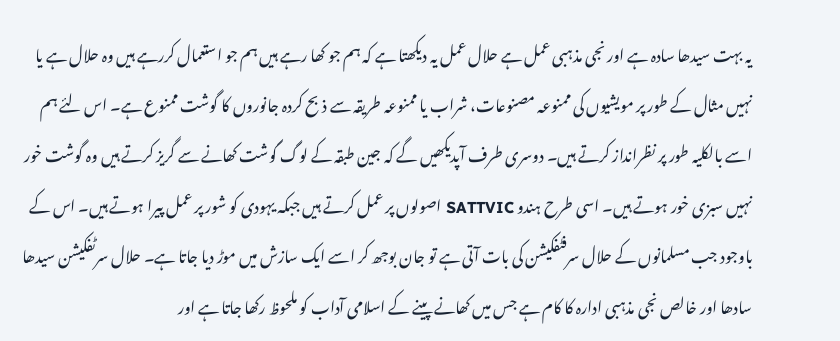یہ بہت سیدھا سادہ ہے اور نجی مذہبی عمل ہے حلال عمل یہ دیکھتا ہے کہ ہم جو کھا رہے ہیں ہم جو استعمال کررہے ہیں وہ حلال ہے یا نہیں مثال کے طور پر مویشیوں کی ممنوعہ مصنوعات، شراب یا ممنوعہ طریقہ سے ذبح کردہ جانوروں کا گوشت ممنوع ہے۔ اس لئے ہم اسے بالکلیہ طور پر نظرانداز کرتے ہیں۔ دوسری طرف آپدیکھیں گے کہ جین طبقہ کے لوگ گوشت کھانے سے گریز کرتے ہیں وہ گوشت خور نہیں سبزی خور ہوتے ہیں۔ اسی طرح ہندو SATTVIC اصولوں پر عمل کرتے ہیں جبکہ یہودی کو شور پر عمل پیرا ہوتے ہیں۔ اس کے باوجود جب مسلمانوں کے حلال سرفٹفکیشن کی بات آتی ہے تو جان بوجھ کر اسے ایک سازش میں موڑ دیا جاتا ہے۔ حلال سرٹفکیشن سیدھا سادھا اور خالص نجی مذہبی ادارہ کا کام ہے جس میں کھانے پینے کے اسلامی آداب کو ملحوظ رکھا جاتا ہے اور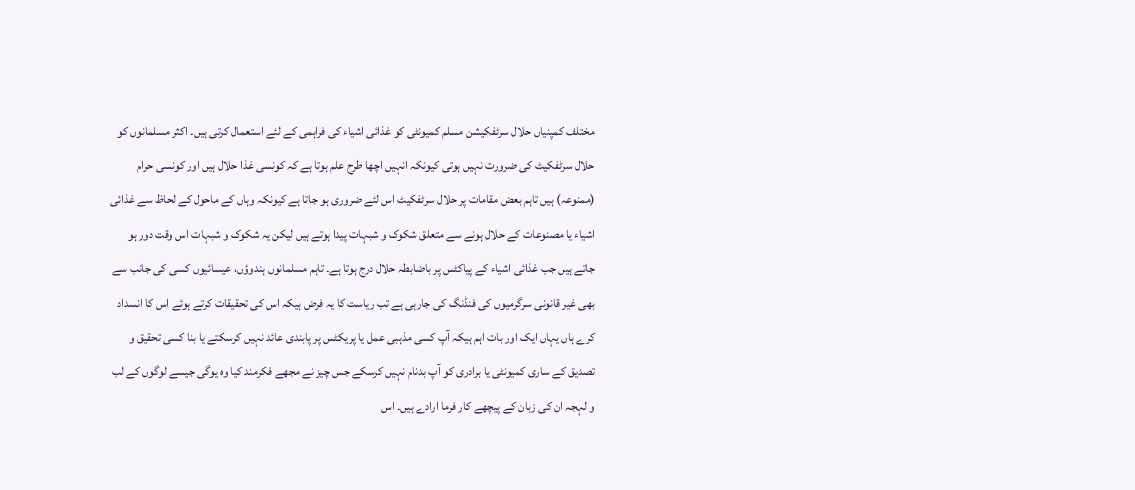مختلف کمپنیاں حلال سرٹفکیشن مسلم کمیونٹی کو غذائی اشیاء کی فراہمی کے لئے استعمال کرتی ہیں۔ اکثر مسلمانوں کو حلال سرٹفکیٹ کی ضرورت نہیں ہوتی کیونکہ انہیں اچھا طرح علم ہوتا ہے کہ کونسی غذا حلال ہیں اور کونسی حرام (ممنوعہ) ہیں تاہم بعض مقامات پر حلال سرٹفکیٹ اس لئے ضروری ہو جاتا ہے کیونکہ وہاں کے ماحول کے لحاظ سے غذائی اشیاء یا مصنوعات کے حلال ہونے سے متعلق شکوک و شبہات پیدا ہوتے ہیں لیکن یہ شکوک و شبہات اس وقت دور ہو جاتے ہیں جب غذائی اشیاء کے پیاکٹس پر باضابطہ حلال درج ہوتا ہے۔ تاہم مسلمانوں ہندوؤں، عیسائیوں کسی کی جانب سے بھی غیر قانونی سرگرمیوں کی فنڈنگ کی جارہی ہے تب ریاست کا یہ فرض ہیکہ اس کی تحقیقات کرتے ہوئے اس کا انسداد کرے ہاں یہاں ایک اور بات اہم ہیکہ آپ کسی مذہبی عمل یا پریکٹس پر پابندی عائد نہیں کرسکتے یا بنا کسی تحقیق و تصدیق کے ساری کمیونٹی یا برادری کو آپ بدنام نہیں کرسکے جس چیز نے مجھے فکرمند کیا وہ یوگی جیسے لوگوں کے لب و لہجہ ان کی زبان کے پیچھے کار فرما ارادے ہیں۔ اس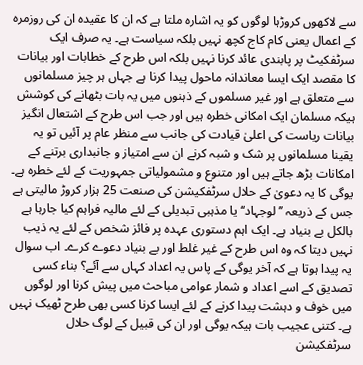سے لاکھوں کروڑہا لوگوں کو یہ اشارہ ملتا ہے کہ ان کا عقیدہ ان کی روزمرہ کے اعمال یعنی کام کاج کچھ نہیں بلکہ سیاست ہے۔ یہ صرف ایک سرٹفکیٹ پر پابندی عائد کرنا نہیں بلکہ اس طرح کے خطابات اور بیانات کا مقصد ایک ایسا معاندانہ ماحول پیدا کرنا ہے جہاں ہر چیز مسلمانوں سے متعلق ہے اور غیر مسلموں کے ذہنوں میں یہ بات بٹھانے کی کوشش ہیکہ مسلمان ایک امکانی خطرہ ہیں اور جب اس طرح کے اشتعال انگیز بیانات ریاست کی اعلیٰ قیادت کی جانب سے منظر عام پر آئیں تو یہ یقینا مسلمانوں پر شک و شبہ کرنے ان سے امتیاز و جانبداری برتنے کے امکانات بڑھ جاتے ہیں اور متنوع و مشمولیاتی جمہوریت کے لئے خطرہ ہے۔ یوگی کا یہ دعویٰ کے حلال سرٹفکیشن کی صنعت 25 ہزار کروڑ مالیتی ہے جس کے ذریعہ ’’لوجہاد‘‘ یا مذہبی تبدیلی کے لئے مالیہ فراہم کیا جارہا ہے بالکل بے بنیاد ہے۔ ایک اہم دستوری عہدہ پر فائز شخص کے لئے یہ ذیب نہیں دیتا کہ وہ اس طرح کے غیر غلط اور بے بنیاد دعوے کرے۔ اب سوال یہ پیدا ہوتا ہے کہ آخر یوگی کے پاس یہ اعداد کہاں سے آئے؟ بناء کسی تصدیق کے اسے اعداد و شمار عوامی مباحث میں پیش کرنا اور لوگوں میں خوف و دہشت پیدا کرنے کے لئے ایسا کرنا کسی بھی طرح ٹھیک نہیں ہے۔ کتنی عجیب بات ہیکہ یوگی اور ان کی قبیل کے لوگ حلال سرٹفکیشن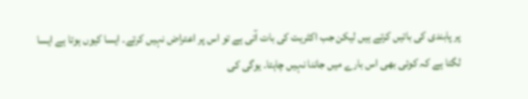پر پابندی کی باتیں کرتے ہیں لیکن جب اکثریت کی بات آتی ہے تو اس پر اعتراض نہیں کرتے۔ ایسا کیوں ہوتا ہے ایسا لگتا ہے کہ کوئی بھی اس بارے میں جاننا نہیں چاہتا۔ یوگی کی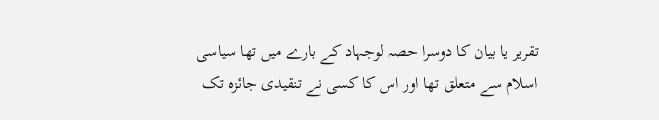تقریر یا بیان کا دوسرا حصہ لوجہاد کے بارے میں تھا سیاسی اسلام سے متعلق تھا اور اس کا کسی نے تنقیدی جائزہ تک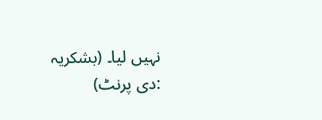نہیں لیا۔ (بشکریہ :دی پرنٹ)